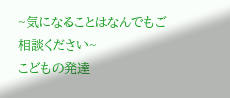~気になることはなんでもご相談ください~
こどもの発達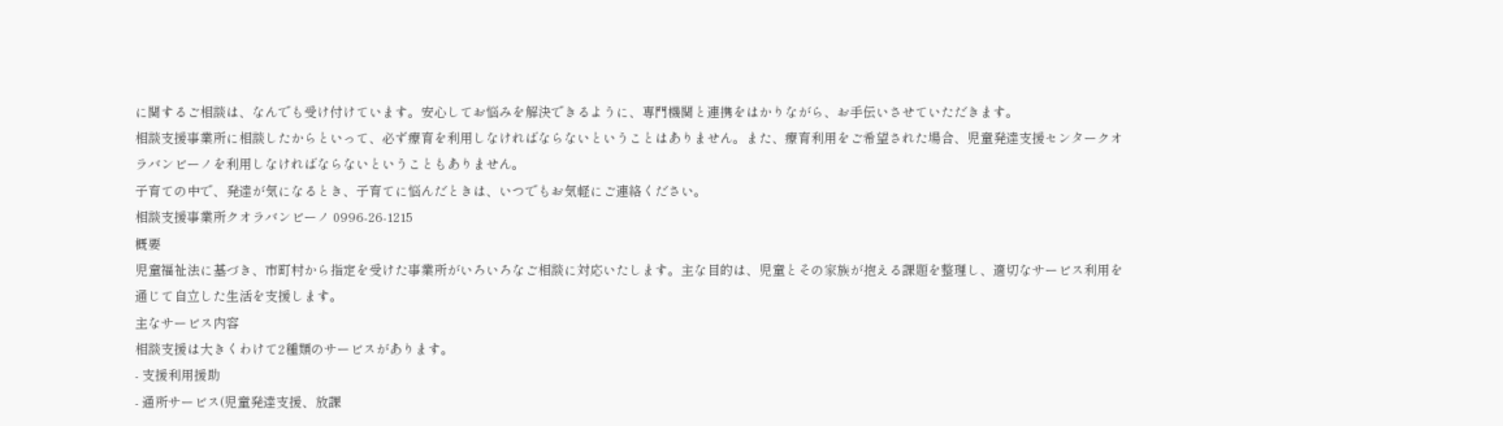に関するご相談は、なんでも受け付けています。安心してお悩みを解決できるように、専門機関と連携をはかりながら、お手伝いさせていただきます。
相談支援事業所に相談したからといって、必ず療育を利用しなければならないということはありません。また、療育利用をご希望された場合、児童発達支援センタークオラバンビーノを利用しなければならないということもありません。
子育ての中で、発達が気になるとき、子育てに悩んだときは、いつでもお気軽にご連絡ください。
相談支援事業所クオラバンビーノ 0996-26-1215
概要
児童福祉法に基づき、市町村から指定を受けた事業所がいろいろなご相談に対応いたします。主な目的は、児童とその家族が抱える課題を整理し、適切なサービス利用を通じて自立した生活を支援します。
主なサービス内容
相談支援は大きくわけて2種類のサービスがあります。
- 支援利用援助
- 通所サービス(児童発達支援、放課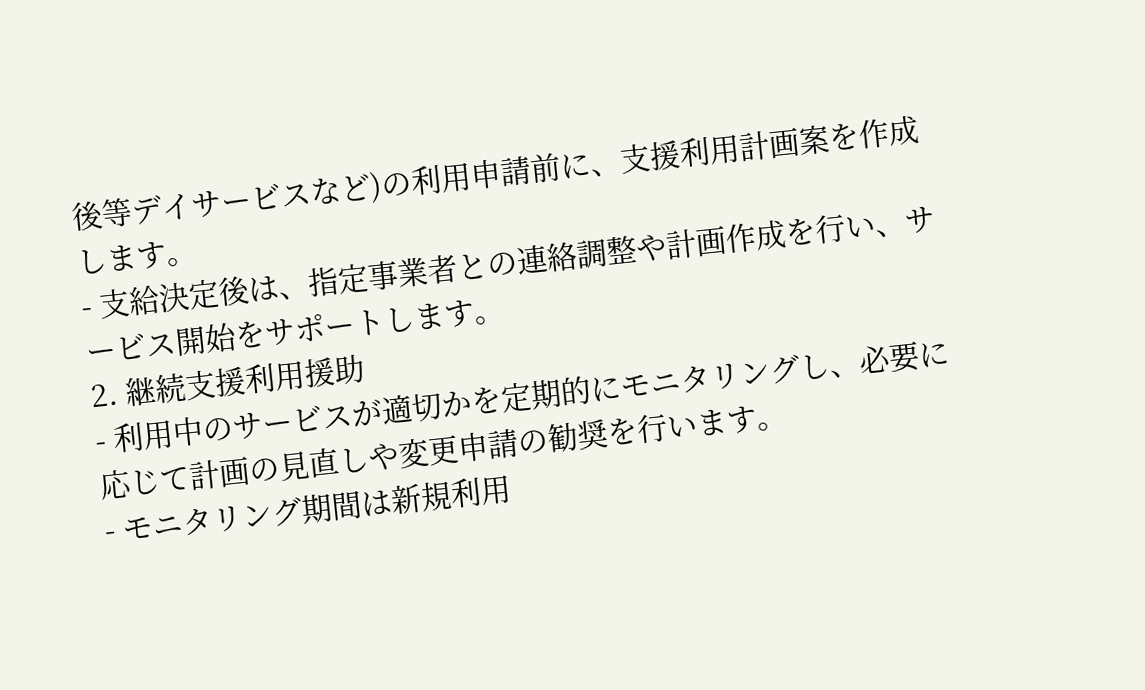後等デイサービスなど)の利用申請前に、支援利用計画案を作成します。
- 支給決定後は、指定事業者との連絡調整や計画作成を行い、サービス開始をサポートします。
2. 継続支援利用援助
- 利用中のサービスが適切かを定期的にモニタリングし、必要に応じて計画の見直しや変更申請の勧奨を行います。
- モニタリング期間は新規利用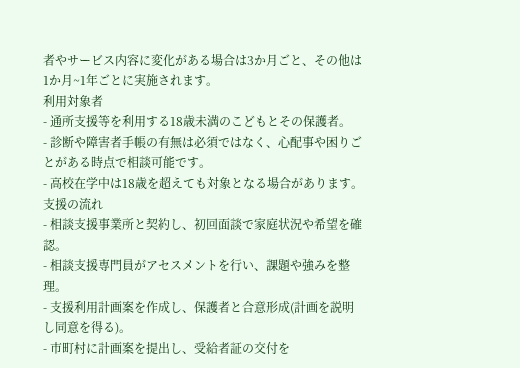者やサービス内容に変化がある場合は3か月ごと、その他は1か月~1年ごとに実施されます。
利用対象者
- 通所支援等を利用する18歳未満のこどもとその保護者。
- 診断や障害者手帳の有無は必須ではなく、心配事や困りごとがある時点で相談可能です。
- 高校在学中は18歳を超えても対象となる場合があります。
支援の流れ
- 相談支援事業所と契約し、初回面談で家庭状況や希望を確認。
- 相談支援専門員がアセスメントを行い、課題や強みを整理。
- 支援利用計画案を作成し、保護者と合意形成(計画を説明し同意を得る)。
- 市町村に計画案を提出し、受給者証の交付を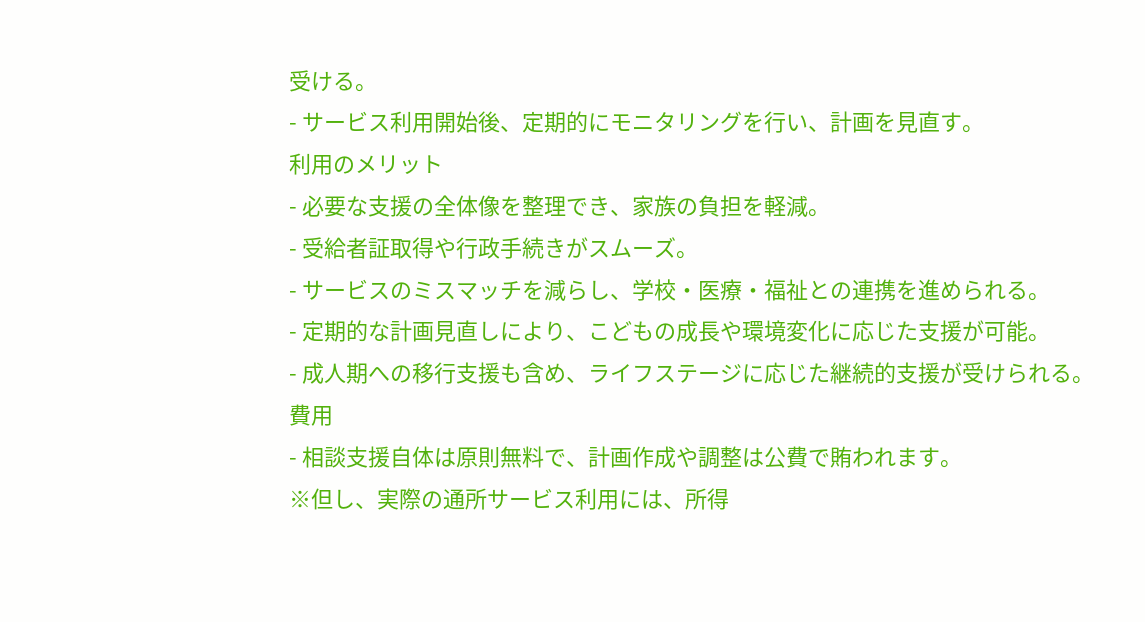受ける。
- サービス利用開始後、定期的にモニタリングを行い、計画を見直す。
利用のメリット
- 必要な支援の全体像を整理でき、家族の負担を軽減。
- 受給者証取得や行政手続きがスムーズ。
- サービスのミスマッチを減らし、学校・医療・福祉との連携を進められる。
- 定期的な計画見直しにより、こどもの成長や環境変化に応じた支援が可能。
- 成人期への移行支援も含め、ライフステージに応じた継続的支援が受けられる。
費用
- 相談支援自体は原則無料で、計画作成や調整は公費で賄われます。
※但し、実際の通所サービス利用には、所得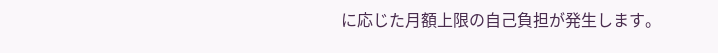に応じた月額上限の自己負担が発生します。